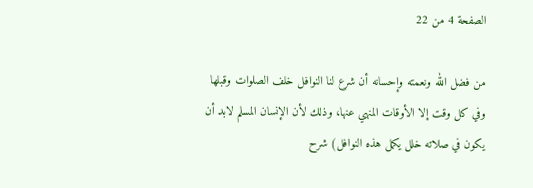الصفحة 4 من 22

من فضل الله ونعمته وإحسانه أن شرع لنا النوافل خلف الصلوات وقبلها وفي كل وقت إلا الأوقات المنهي عنها، وذلك لأن الإنسان المسلم لابد أن يكون في صلاته خلل يكمل هذه النوافل) شرح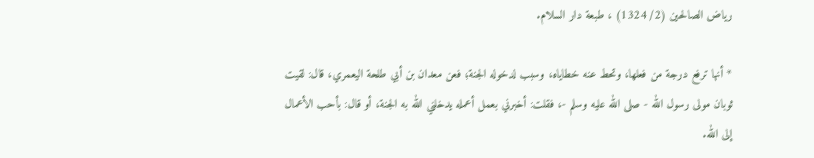رياض الصالحين (2/ 1324) ، طبعة دار السلام.

* أنها ترفع درجة من فعلها، وتحط عنه خطاياه، وسبب لدخوله الجنة؛ فعن معدان بن أبي طلحة اليعمري، قال: لقيت ثوبان مولى رسول الله - صلى الله عليه وسلم -، فقلت: أخبرني بعمل أعمله يدخلني الله به الجنة، أو قال: بأحب الأعمال إلى الله.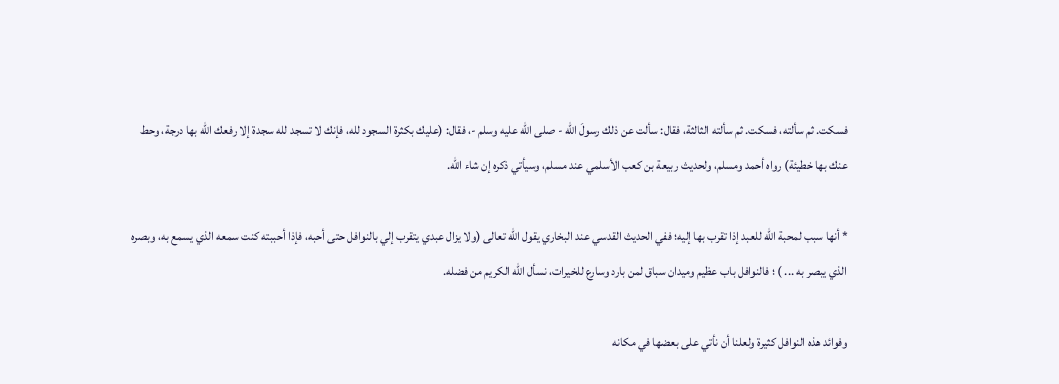فسكت. ثم سألته، فسكت. ثم سألته الثالثة، فقال: سألت عن ذلك رسولَ الله - صلى الله عليه وسلم -، فقال: (عليك بكثرة السجود لله، فإنك لا تسجد لله سجدة إلا رفعك الله بها درجة، وحط عنك بها خطيئة) رواه أحمد ومسلم، ولحديث ربيعة بن كعب الأسلمي عند مسلم، وسيأتي ذكره إن شاء الله.

* أنها سبب لمحبة الله للعبد إذا تقرب بها إليه؛ ففي الحديث القدسي عند البخاري يقول الله تعالى (ولا يزال عبدي يتقرب إلي بالنوافل حتى أحبه، فإذا أحببته كنت سمعه الذي يسمع به، وبصره الذي يبصر به ... ) ؛ فالنوافل باب عظيم وميدان سباق لمن بارد وسارع للخيرات، نسأل الله الكريم من فضله.

وفوائد هذه النوافل كثيرة ولعلنا أن نأتي على بعضها في مكانه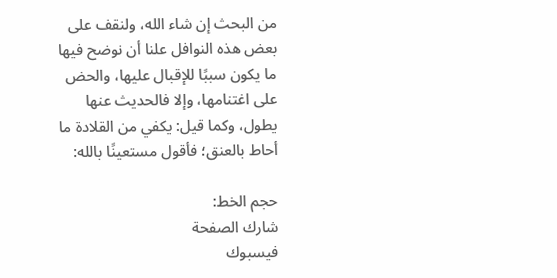من البحث إن شاء الله، ولنقف على بعض هذه النوافل علنا أن نوضح فيها ما يكون سببًا للإقبال عليها، والحض على اغتنامها، وإلا فالحديث عنها يطول، وكما قيل: يكفي من القلادة ما أحاط بالعنق؛ فأقول مستعينًا بالله:

حجم الخط:
شارك الصفحة
فيسبوك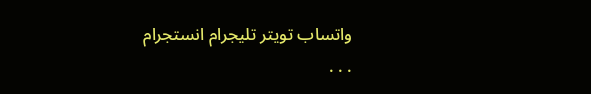واتساب تويتر تليجرام انستجرام
. . .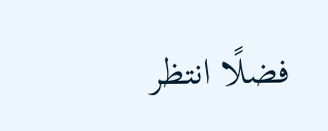فضلًا انتظر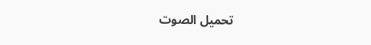تحميل الصوت